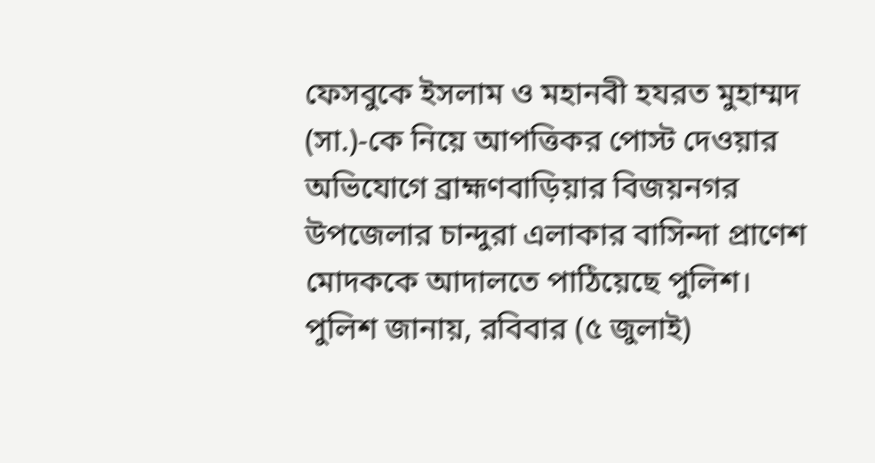ফেসবুকে ইসলাম ও মহানবী হযরত মুহাম্মদ (সা.)-কে নিয়ে আপত্তিকর পোস্ট দেওয়ার অভিযোগে ব্রাহ্মণবাড়িয়ার বিজয়নগর উপজেলার চান্দুরা এলাকার বাসিন্দা প্রাণেশ মোদককে আদালতে পাঠিয়েছে পুলিশ।
পুলিশ জানায়, রবিবার (৫ জুলাই)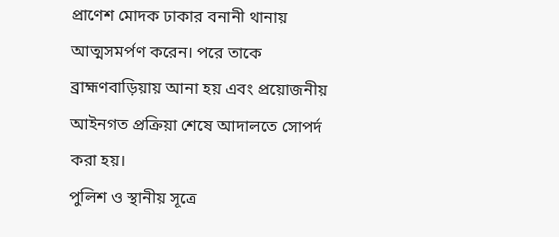প্রাণেশ মোদক ঢাকার বনানী থানায় আত্মসমর্পণ করেন। পরে তাকে ব্রাহ্মণবাড়িয়ায় আনা হয় এবং প্রয়োজনীয় আইনগত প্রক্রিয়া শেষে আদালতে সোপর্দ করা হয়।
পুলিশ ও স্থানীয় সূত্রে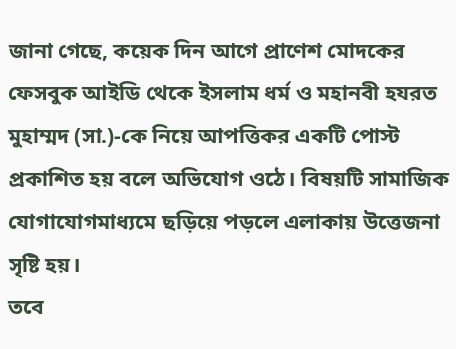জানা গেছে, কয়েক দিন আগে প্রাণেশ মোদকের ফেসবুক আইডি থেকে ইসলাম ধর্ম ও মহানবী হযরত মুহাম্মদ (সা.)-কে নিয়ে আপত্তিকর একটি পোস্ট প্রকাশিত হয় বলে অভিযোগ ওঠে। বিষয়টি সামাজিক যোগাযোগমাধ্যমে ছড়িয়ে পড়লে এলাকায় উত্তেজনা সৃষ্টি হয়।
তবে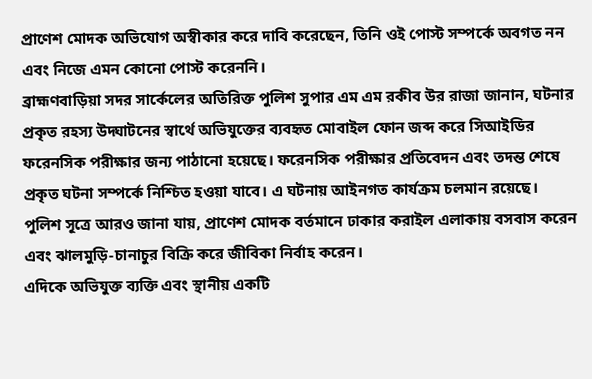প্রাণেশ মোদক অভিযোগ অস্বীকার করে দাবি করেছেন, তিনি ওই পোস্ট সম্পর্কে অবগত নন এবং নিজে এমন কোনো পোস্ট করেননি।
ব্রাহ্মণবাড়িয়া সদর সার্কেলের অতিরিক্ত পুলিশ সুপার এম এম রকীব উর রাজা জানান, ঘটনার প্রকৃত রহস্য উদ্ঘাটনের স্বার্থে অভিযুক্তের ব্যবহৃত মোবাইল ফোন জব্দ করে সিআইডির ফরেনসিক পরীক্ষার জন্য পাঠানো হয়েছে। ফরেনসিক পরীক্ষার প্রতিবেদন এবং তদন্ত শেষে প্রকৃত ঘটনা সম্পর্কে নিশ্চিত হওয়া যাবে। এ ঘটনায় আইনগত কার্যক্রম চলমান রয়েছে।
পুলিশ সূত্রে আরও জানা যায়, প্রাণেশ মোদক বর্তমানে ঢাকার করাইল এলাকায় বসবাস করেন এবং ঝালমুড়ি-চানাচুর বিক্রি করে জীবিকা নির্বাহ করেন।
এদিকে অভিযুক্ত ব্যক্তি এবং স্থানীয় একটি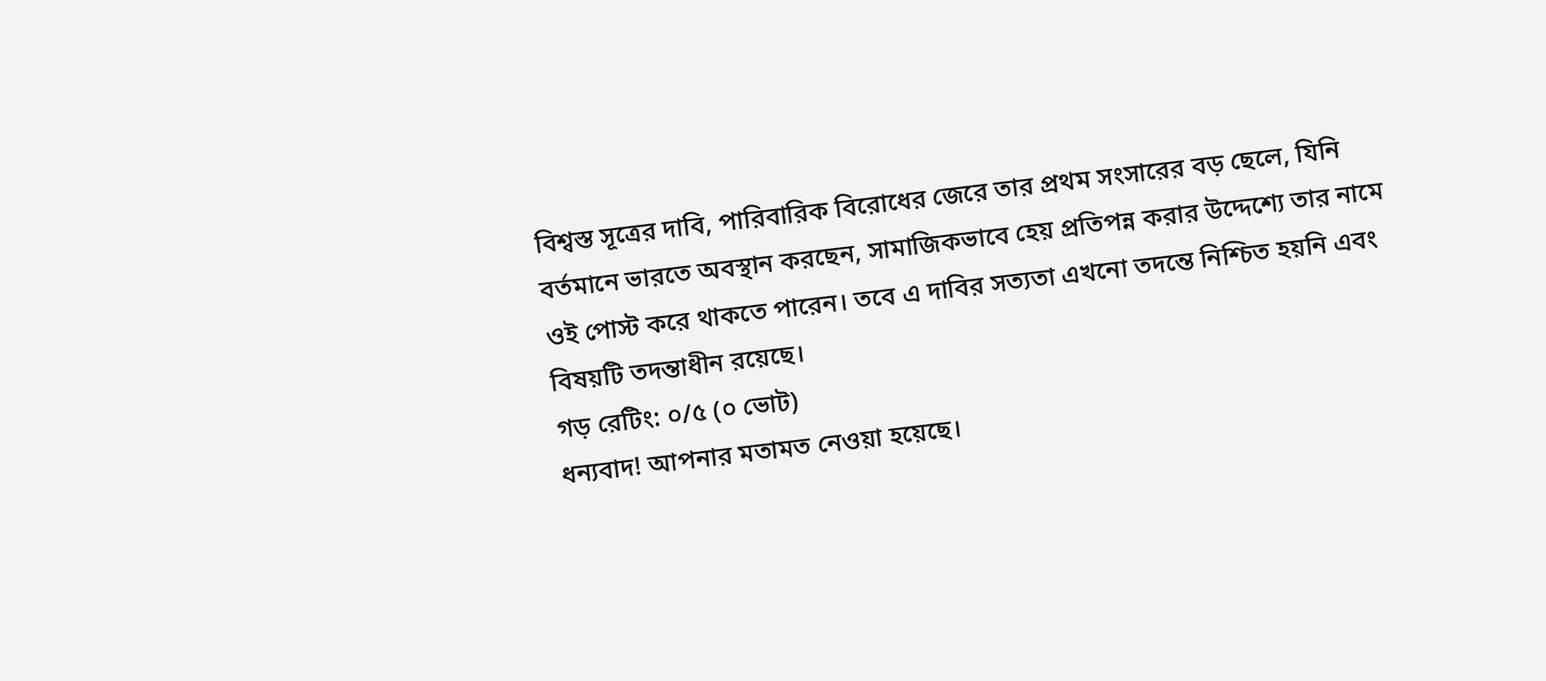বিশ্বস্ত সূত্রের দাবি, পারিবারিক বিরোধের জেরে তার প্রথম সংসারের বড় ছেলে, যিনি বর্তমানে ভারতে অবস্থান করছেন, সামাজিকভাবে হেয় প্রতিপন্ন করার উদ্দেশ্যে তার নামে ওই পোস্ট করে থাকতে পারেন। তবে এ দাবির সত্যতা এখনো তদন্তে নিশ্চিত হয়নি এবং বিষয়টি তদন্তাধীন রয়েছে।
গড় রেটিং: ০/৫ (০ ভোট)
ধন্যবাদ! আপনার মতামত নেওয়া হয়েছে।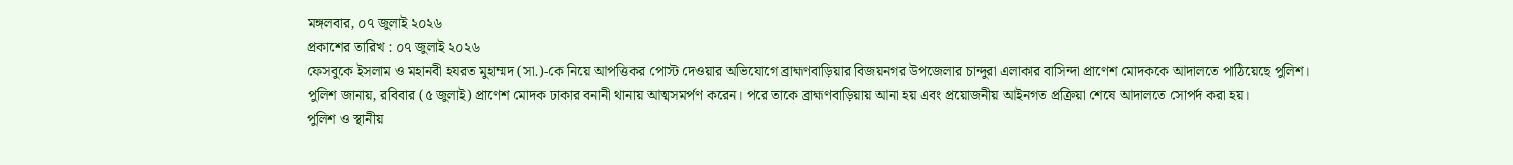মঙ্গলবার, ০৭ জুলাই ২০২৬
প্রকাশের তারিখ : ০৭ জুলাই ২০২৬
ফেসবুকে ইসলাম ও মহানবী হযরত মুহাম্মদ (সা.)-কে নিয়ে আপত্তিকর পোস্ট দেওয়ার অভিযোগে ব্রাহ্মণবাড়িয়ার বিজয়নগর উপজেলার চান্দুরা এলাকার বাসিন্দা প্রাণেশ মোদককে আদালতে পাঠিয়েছে পুলিশ।
পুলিশ জানায়, রবিবার (৫ জুলাই) প্রাণেশ মোদক ঢাকার বনানী থানায় আত্মসমর্পণ করেন। পরে তাকে ব্রাহ্মণবাড়িয়ায় আনা হয় এবং প্রয়োজনীয় আইনগত প্রক্রিয়া শেষে আদালতে সোপর্দ করা হয়।
পুলিশ ও স্থানীয়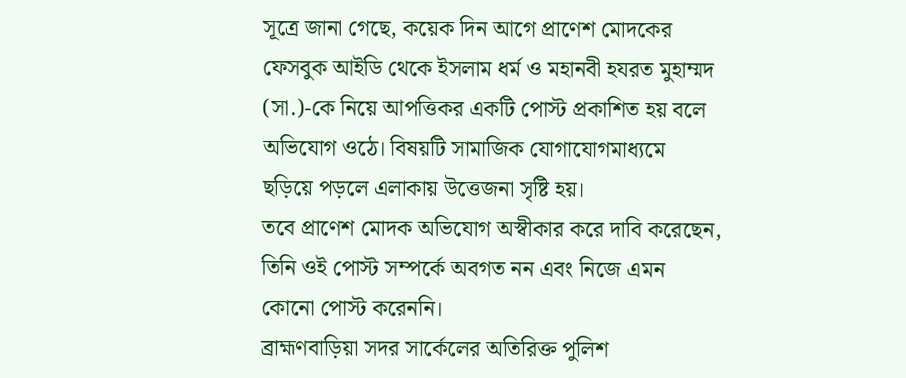সূত্রে জানা গেছে, কয়েক দিন আগে প্রাণেশ মোদকের ফেসবুক আইডি থেকে ইসলাম ধর্ম ও মহানবী হযরত মুহাম্মদ (সা.)-কে নিয়ে আপত্তিকর একটি পোস্ট প্রকাশিত হয় বলে অভিযোগ ওঠে। বিষয়টি সামাজিক যোগাযোগমাধ্যমে ছড়িয়ে পড়লে এলাকায় উত্তেজনা সৃষ্টি হয়।
তবে প্রাণেশ মোদক অভিযোগ অস্বীকার করে দাবি করেছেন, তিনি ওই পোস্ট সম্পর্কে অবগত নন এবং নিজে এমন কোনো পোস্ট করেননি।
ব্রাহ্মণবাড়িয়া সদর সার্কেলের অতিরিক্ত পুলিশ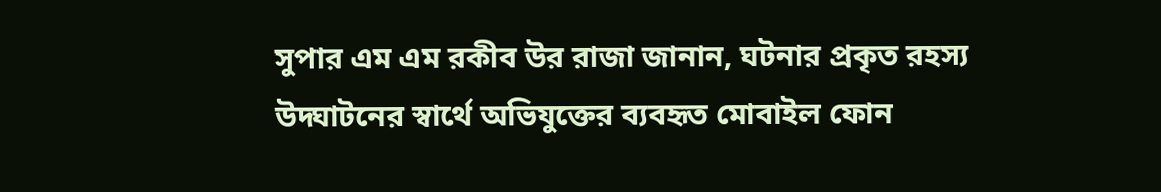সুপার এম এম রকীব উর রাজা জানান, ঘটনার প্রকৃত রহস্য উদ্ঘাটনের স্বার্থে অভিযুক্তের ব্যবহৃত মোবাইল ফোন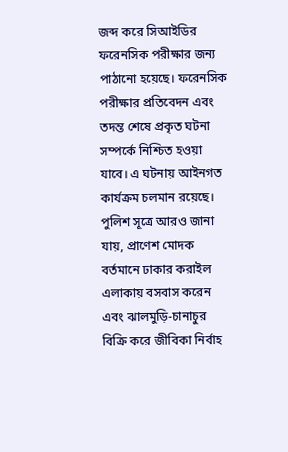জব্দ করে সিআইডির ফরেনসিক পরীক্ষার জন্য পাঠানো হয়েছে। ফরেনসিক পরীক্ষার প্রতিবেদন এবং তদন্ত শেষে প্রকৃত ঘটনা সম্পর্কে নিশ্চিত হওয়া যাবে। এ ঘটনায় আইনগত কার্যক্রম চলমান রয়েছে।
পুলিশ সূত্রে আরও জানা যায়, প্রাণেশ মোদক বর্তমানে ঢাকার করাইল এলাকায় বসবাস করেন এবং ঝালমুড়ি-চানাচুর বিক্রি করে জীবিকা নির্বাহ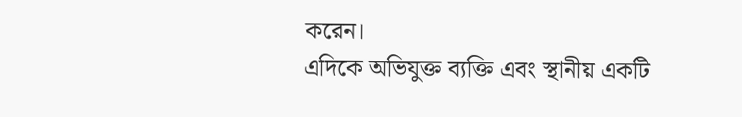করেন।
এদিকে অভিযুক্ত ব্যক্তি এবং স্থানীয় একটি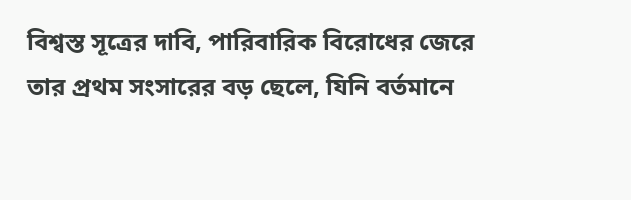বিশ্বস্ত সূত্রের দাবি, পারিবারিক বিরোধের জেরে তার প্রথম সংসারের বড় ছেলে, যিনি বর্তমানে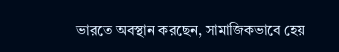ভারতে অবস্থান করছেন, সামাজিকভাবে হেয়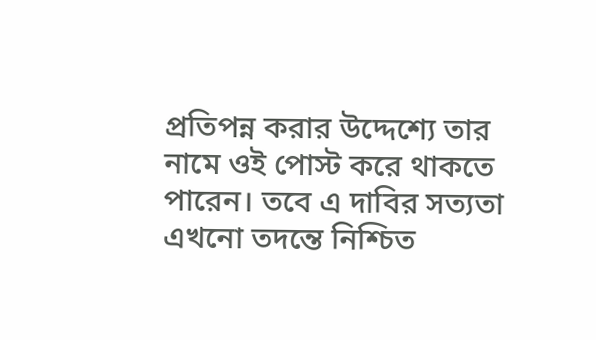প্রতিপন্ন করার উদ্দেশ্যে তার নামে ওই পোস্ট করে থাকতে পারেন। তবে এ দাবির সত্যতা এখনো তদন্তে নিশ্চিত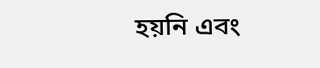হয়নি এবং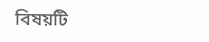বিষয়টি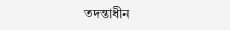তদন্তাধীন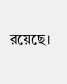রয়েছে।